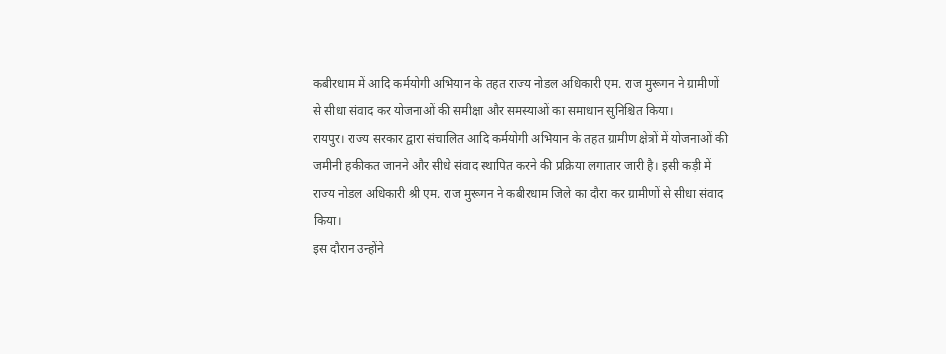कबीरधाम में आदि कर्मयोगी अभियान के तहत राज्य नोडल अधिकारी एम. राज मुरूगन ने ग्रामीणों से सीधा संवाद कर योजनाओं की समीक्षा और समस्याओं का समाधान सुनिश्चित किया।
रायपुर। राज्य सरकार द्वारा संचालित आदि कर्मयोगी अभियान के तहत ग्रामीण क्षेत्रों में योजनाओं की जमीनी हकीकत जानने और सीधे संवाद स्थापित करने की प्रक्रिया लगातार जारी है। इसी कड़ी में राज्य नोडल अधिकारी श्री एम. राज मुरूगन ने कबीरधाम जिले का दौरा कर ग्रामीणों से सीधा संवाद किया।
इस दौरान उन्होंने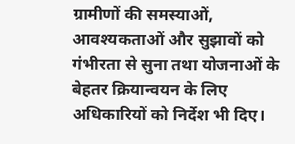ग्रामीणों की समस्याओं, आवश्यकताओं और सुझावों को गंभीरता से सुना तथा योजनाओं के बेहतर क्रियान्वयन के लिए अधिकारियों को निर्देश भी दिए।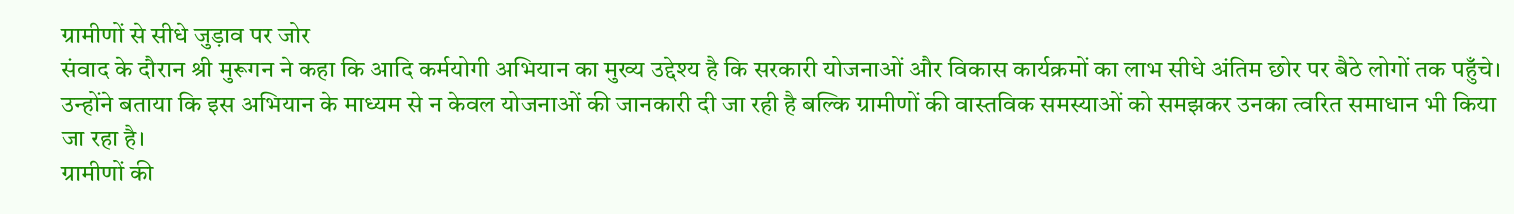ग्रामीणों से सीधे जुड़ाव पर जोर
संवाद के दौरान श्री मुरूगन ने कहा कि आदि कर्मयोगी अभियान का मुख्य उद्देश्य है कि सरकारी योजनाओं और विकास कार्यक्रमों का लाभ सीधे अंतिम छोर पर बैठे लोगों तक पहुँचे।
उन्होंने बताया कि इस अभियान के माध्यम से न केवल योजनाओं की जानकारी दी जा रही है बल्कि ग्रामीणों की वास्तविक समस्याओं को समझकर उनका त्वरित समाधान भी किया जा रहा है।
ग्रामीणों की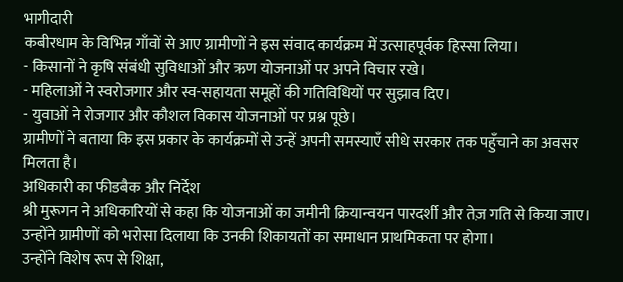भागीदारी
कबीरधाम के विभिन्न गाँवों से आए ग्रामीणों ने इस संवाद कार्यक्रम में उत्साहपूर्वक हिस्सा लिया।
- किसानों ने कृषि संबंधी सुविधाओं और ऋण योजनाओं पर अपने विचार रखे।
- महिलाओं ने स्वरोजगार और स्व-सहायता समूहों की गतिविधियों पर सुझाव दिए।
- युवाओं ने रोजगार और कौशल विकास योजनाओं पर प्रश्न पूछे।
ग्रामीणों ने बताया कि इस प्रकार के कार्यक्रमों से उन्हें अपनी समस्याएँ सीधे सरकार तक पहुँचाने का अवसर मिलता है।
अधिकारी का फीडबैक और निर्देश
श्री मुरूगन ने अधिकारियों से कहा कि योजनाओं का जमीनी क्रियान्वयन पारदर्शी और तेज़ गति से किया जाए। उन्होंने ग्रामीणों को भरोसा दिलाया कि उनकी शिकायतों का समाधान प्राथमिकता पर होगा।
उन्होंने विशेष रूप से शिक्षा,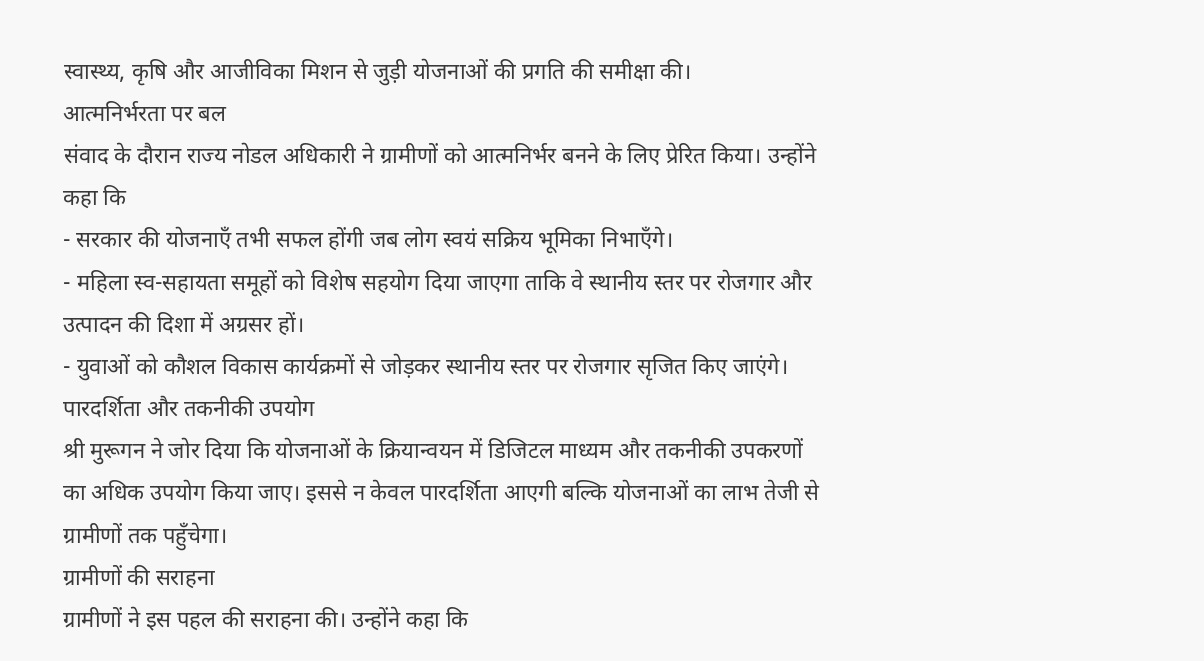स्वास्थ्य, कृषि और आजीविका मिशन से जुड़ी योजनाओं की प्रगति की समीक्षा की।
आत्मनिर्भरता पर बल
संवाद के दौरान राज्य नोडल अधिकारी ने ग्रामीणों को आत्मनिर्भर बनने के लिए प्रेरित किया। उन्होंने कहा कि
- सरकार की योजनाएँ तभी सफल होंगी जब लोग स्वयं सक्रिय भूमिका निभाएँगे।
- महिला स्व-सहायता समूहों को विशेष सहयोग दिया जाएगा ताकि वे स्थानीय स्तर पर रोजगार और उत्पादन की दिशा में अग्रसर हों।
- युवाओं को कौशल विकास कार्यक्रमों से जोड़कर स्थानीय स्तर पर रोजगार सृजित किए जाएंगे।
पारदर्शिता और तकनीकी उपयोग
श्री मुरूगन ने जोर दिया कि योजनाओं के क्रियान्वयन में डिजिटल माध्यम और तकनीकी उपकरणों का अधिक उपयोग किया जाए। इससे न केवल पारदर्शिता आएगी बल्कि योजनाओं का लाभ तेजी से ग्रामीणों तक पहुँचेगा।
ग्रामीणों की सराहना
ग्रामीणों ने इस पहल की सराहना की। उन्होंने कहा कि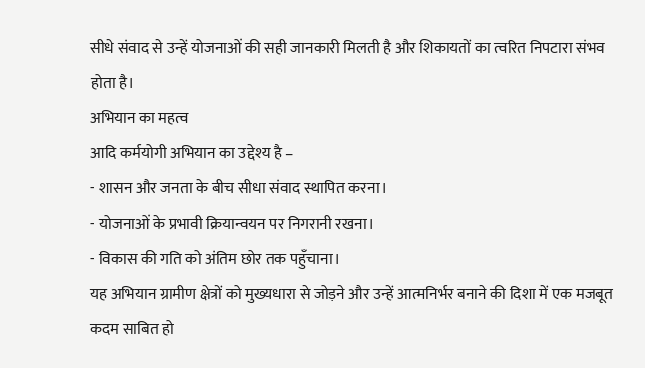सीधे संवाद से उन्हें योजनाओं की सही जानकारी मिलती है और शिकायतों का त्वरित निपटारा संभव होता है।
अभियान का महत्व
आदि कर्मयोगी अभियान का उद्देश्य है –
- शासन और जनता के बीच सीधा संवाद स्थापित करना।
- योजनाओं के प्रभावी क्रियान्वयन पर निगरानी रखना।
- विकास की गति को अंतिम छोर तक पहुँचाना।
यह अभियान ग्रामीण क्षेत्रों को मुख्यधारा से जोड़ने और उन्हें आत्मनिर्भर बनाने की दिशा में एक मजबूत कदम साबित हो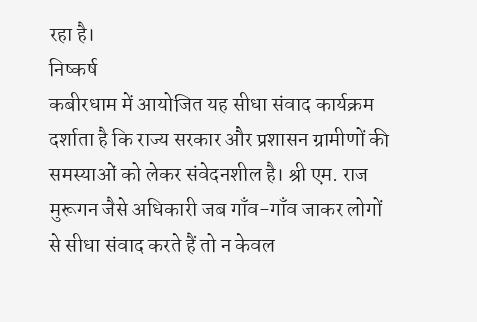रहा है।
निष्कर्ष
कबीरधाम में आयोजित यह सीधा संवाद कार्यक्रम दर्शाता है कि राज्य सरकार और प्रशासन ग्रामीणों की समस्याओं को लेकर संवेदनशील है। श्री एम. राज मुरूगन जैसे अधिकारी जब गाँव-गाँव जाकर लोगों से सीधा संवाद करते हैं तो न केवल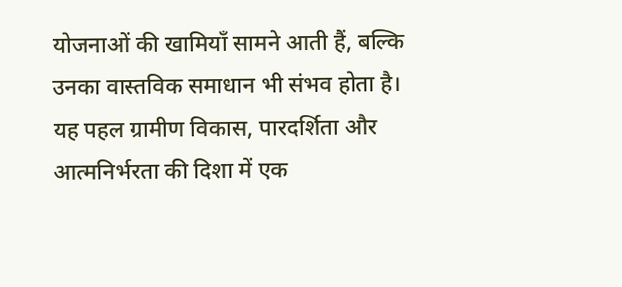योजनाओं की खामियाँ सामने आती हैं, बल्कि उनका वास्तविक समाधान भी संभव होता है।
यह पहल ग्रामीण विकास, पारदर्शिता और आत्मनिर्भरता की दिशा में एक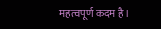महत्वपूर्ण कदम है।